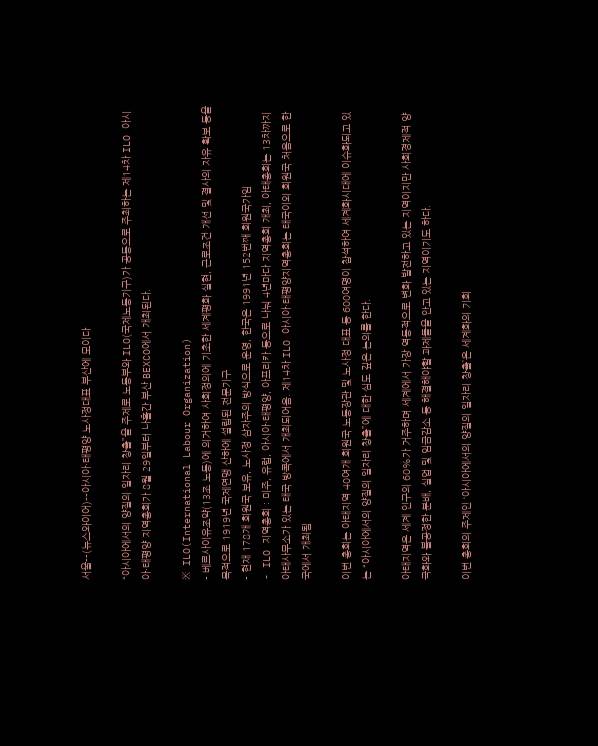서울--(뉴스와이어)--아시아·태평양 노사정대표 부산에 모이다

“아시아에서의 양질의 일자리 창출”을 주제로 노동부와 ILO(국제노동기구)가 공동으로 주최하는 제14차 ILO 아시아·태평양 지역총회가 8월 29일부터 나흘간 부산 BEXCO에서 개최된다.

※ ILO(International Labour Organization)
- 베르사이유조약(13조 노동)에 의거하여 사회정의에 기초한 세계평화 실현, 근로조건 개선 및 결사의 자유 확보 등을 목적으로 1919년 국제연맹 산하에 설립된 전문기구
- 현재 178개 회원국 보유, 노사정 삼자주의 방식으로 운영, 한국은 1991년 152번째 회원국가임
- ILO 지역총회 : 미주, 유럽, 아시아·태평양, 아프리카 등으로 나눠 4년마다 지역총회 개최, 아태총회는 13차까지 아태사무소가 있는 태국 방콕에서 개최되어옴. 제14차 ILO 아시아·태평양지역총회는 태국이외 회원국 처음으로 한국에서 개최됨

이번 총회는 아태지역 40여개 회원국 노동장관 및 노사정 대표 등 600여명이 참석하여 세계화시대에 이슈화되고 있는 “아시아에서의 양질의 일자리 창출”에 대한 심도 깊은 논의를 한다.

아태지역은 세계 인구의 60%가 거주하며 세계에서 가장 역동적으로 변화 발전하고 있는 지역이지만 사회경제적 양극화와 불공정한 분배, 실업 및 임금감소 등 해결해야할 과제들을 안고 있는 지역이기도 하다.

이번 총회의 주제인 ‘아시아에서의 양질의 일자리 창출’은 세계화의 기회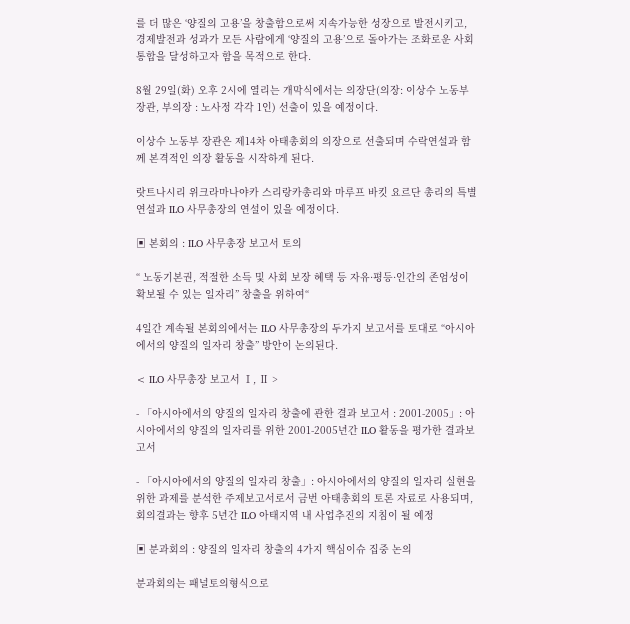를 더 많은 ‘양질의 고용’을 창출함으로써 지속가능한 성장으로 발전시키고, 경제발전과 성과가 모든 사람에게 ‘양질의 고용’으로 돌아가는 조화로운 사회통합을 달성하고자 함을 목적으로 한다.

8월 29일(화) 오후 2시에 열리는 개막식에서는 의장단(의장: 이상수 노동부장관, 부의장 : 노사정 각각 1인) 선출이 있을 예정이다.

이상수 노동부 장관은 제14차 아태총회의 의장으로 선출되며 수락연설과 함께 본격적인 의장 활동을 시작하게 된다.

랏트나시리 위크라마나야카 스리랑카총리와 마루프 바킷 요르단 총리의 특별연설과 ILO 사무총장의 연설이 있을 예정이다.

▣ 본회의 : ILO 사무총장 보고서 토의

“ 노동기본권, 적절한 소득 및 사회 보장 혜택 등 자유·평등·인간의 존엄성이 확보될 수 있는 일자리” 창출을 위하여“

4일간 계속될 본회의에서는 ILO 사무총장의 두가지 보고서를 토대로 “아시아에서의 양질의 일자리 창출” 방안이 논의된다.

< ILO 사무총장 보고서 Ⅰ, Ⅱ >

- 「아시아에서의 양질의 일자리 창출에 관한 결과 보고서 : 2001-2005」: 아시아에서의 양질의 일자리를 위한 2001-2005년간 ILO 활동을 평가한 결과보고서

- 「아시아에서의 양질의 일자리 창출」: 아시아에서의 양질의 일자리 실현을 위한 과제를 분석한 주제보고서로서 금번 아태총회의 토론 자료로 사용되며, 회의결과는 향후 5년간 ILO 아태지역 내 사업추진의 지침이 될 예정

▣ 분과회의 : 양질의 일자리 창출의 4가지 핵심이슈 집중 논의

분과회의는 패널토의형식으로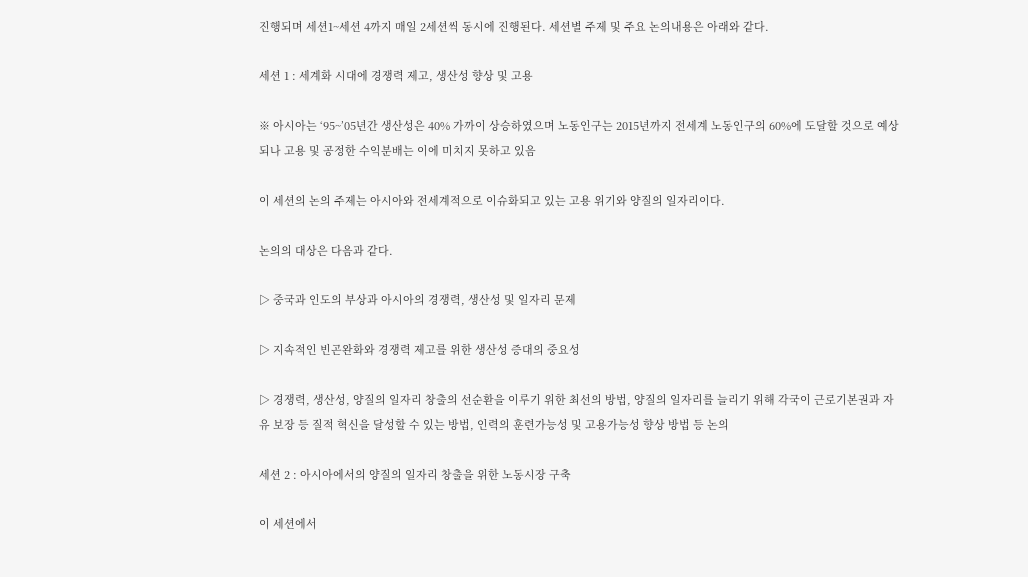진행되며 세션1~세션 4까지 매일 2세션씩 동시에 진행된다. 세션별 주제 및 주요 논의내용은 아래와 같다.

세션 1 : 세계화 시대에 경쟁력 제고, 생산성 향상 및 고용

※ 아시아는 ‘95~’05년간 생산성은 40% 가까이 상승하였으며 노동인구는 2015년까지 전세계 노동인구의 60%에 도달할 것으로 예상되나 고용 및 공정한 수익분배는 이에 미치지 못하고 있음

이 세션의 논의 주제는 아시아와 전세계적으로 이슈화되고 있는 고용 위기와 양질의 일자리이다.

논의의 대상은 다음과 같다.

▷ 중국과 인도의 부상과 아시아의 경쟁력, 생산성 및 일자리 문제

▷ 지속적인 빈곤완화와 경쟁력 제고를 위한 생산성 증대의 중요성

▷ 경쟁력, 생산성, 양질의 일자리 창출의 선순환을 이루기 위한 최선의 방법, 양질의 일자리를 늘리기 위해 각국이 근로기본권과 자유 보장 등 질적 혁신을 달성할 수 있는 방법, 인력의 훈련가능성 및 고용가능성 향상 방법 등 논의

세션 2 : 아시아에서의 양질의 일자리 창출을 위한 노동시장 구축

이 세션에서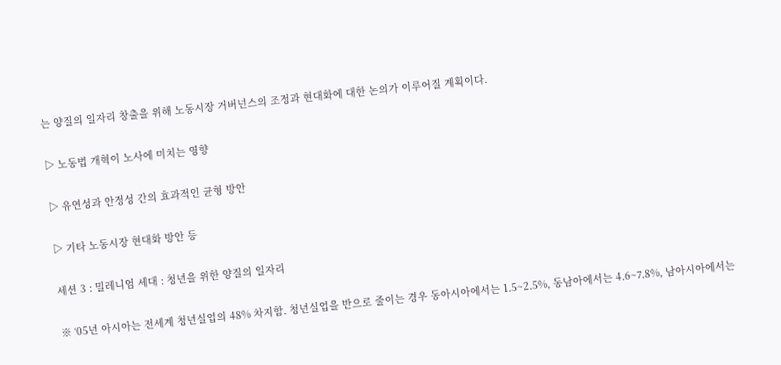는 양질의 일자리 창출을 위해 노동시장 거버넌스의 조정과 현대화에 대한 논의가 이루어질 계획이다.

▷ 노동법 개혁이 노사에 미치는 영향

▷ 유연성과 안정성 간의 효과적인 균형 방안

▷ 기타 노동시장 현대화 방안 등

세션 3 : 밀레니엄 세대 : 청년을 위한 양질의 일자리

※ ‘05년 아시아는 전세계 청년실업의 48% 차지함. 청년실업을 반으로 줄이는 경우 동아시아에서는 1.5~2.5%, 동남아에서는 4.6~7.8%, 남아시아에서는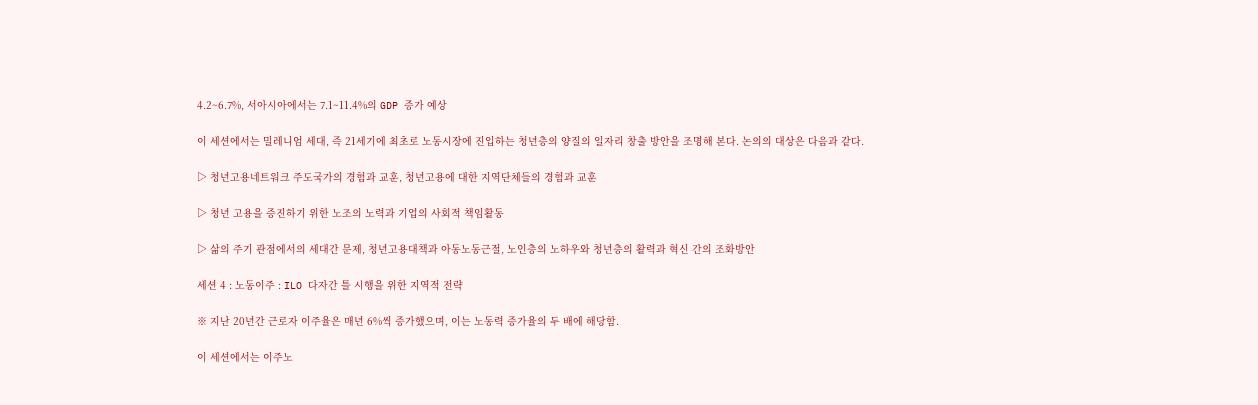4.2~6.7%, 서아시아에서는 7.1~11.4%의 GDP 증가 예상

이 세션에서는 밀레니엄 세대, 즉 21세기에 최초로 노동시장에 진입하는 청년층의 양질의 일자리 창출 방안을 조명해 본다. 논의의 대상은 다음과 같다.

▷ 청년고용네트워크 주도국가의 경험과 교훈, 청년고용에 대한 지역단체들의 경험과 교훈

▷ 청년 고용을 증진하기 위한 노조의 노력과 기업의 사회적 책임활동

▷ 삶의 주기 관점에서의 세대간 문제, 청년고용대책과 아동노동근절, 노인층의 노하우와 청년층의 활력과 혁신 간의 조화방안

세션 4 : 노동이주 : ILO 다자간 틀 시행을 위한 지역적 전략

※ 지난 20년간 근로자 이주율은 매년 6%씩 증가했으며, 이는 노동력 증가율의 두 배에 해당함.

이 세션에서는 이주노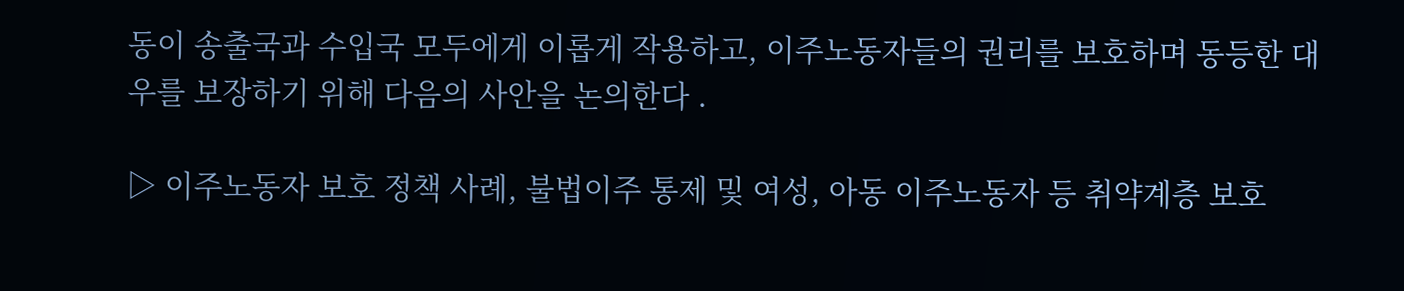동이 송출국과 수입국 모두에게 이롭게 작용하고, 이주노동자들의 권리를 보호하며 동등한 대우를 보장하기 위해 다음의 사안을 논의한다 .

▷ 이주노동자 보호 정책 사례, 불법이주 통제 및 여성, 아동 이주노동자 등 취약계층 보호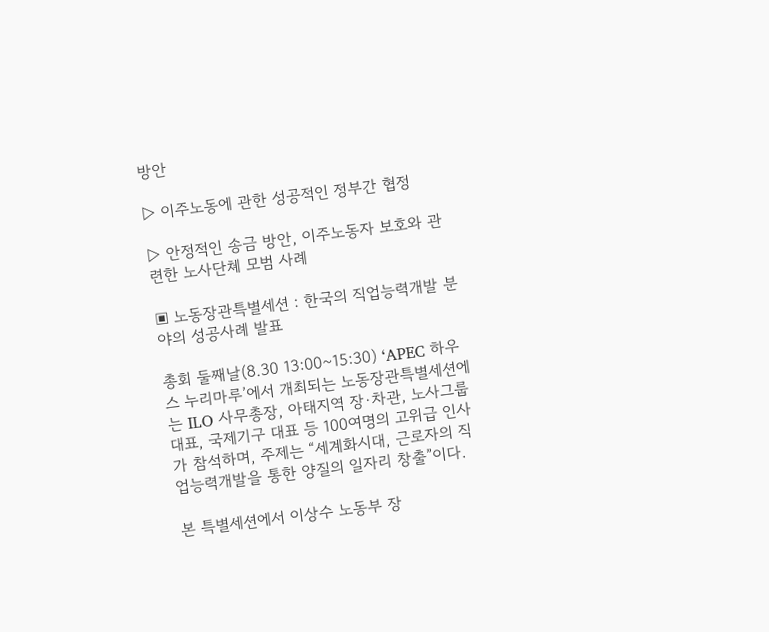방안

▷ 이주노동에 관한 성공적인 정부간 협정

▷ 안정적인 송금 방안, 이주노동자 보호와 관련한 노사단쳬 모범 사례

▣ 노동장관특별세션 : 한국의 직업능력개발 분야의 성공사례 발표

총회 둘째날(8.30 13:00~15:30) ‘APEC 하우스 누리마루’에서 개최되는 노동장관특별세션에는 ILO 사무총장, 아태지역 장·차관, 노사그룹대표, 국제기구 대표 등 100여명의 고위급 인사가 참석하며, 주제는 “세계화시대, 근로자의 직업능력개발을 통한 양질의 일자리 창출”이다.

본 특별세션에서 이상수 노동부 장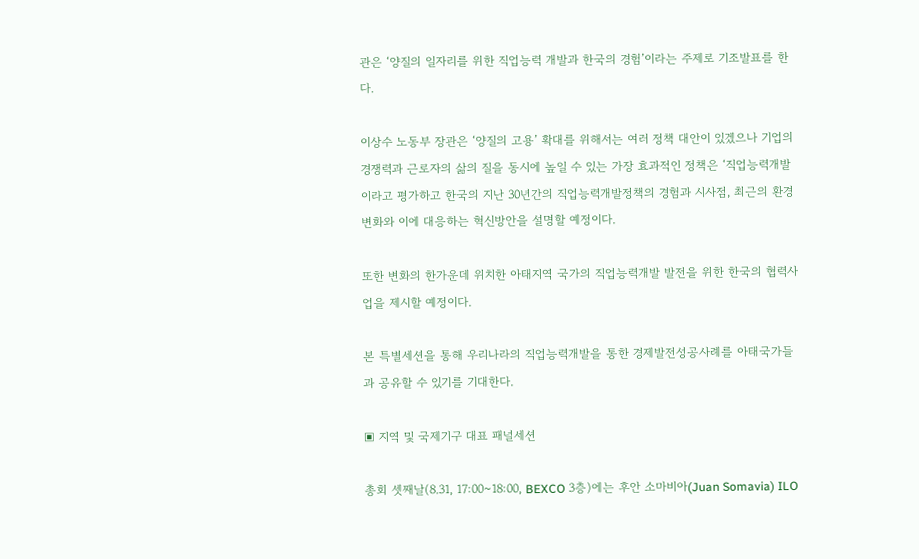관은 ‘양질의 일자리를 위한 직업능력 개발과 한국의 경험’이라는 주제로 기조발표를 한다.

이상수 노동부 장관은 ‘양질의 고용’ 확대를 위해서는 여러 정책 대안이 있겠으나 기업의 경쟁력과 근로자의 삶의 질을 동시에 높일 수 있는 가장 효과적인 정책은 ‘직업능력개발이라고 평가하고 한국의 지난 30년간의 직업능력개발정책의 경험과 시사점, 최근의 환경변화와 이에 대응하는 혁신방안을 설명할 예정이다.

또한 변화의 한가운데 위치한 아태지역 국가의 직업능력개발 발전을 위한 한국의 협력사업을 제시할 예정이다.

본 특별세션을 통해 우리나라의 직업능력개발을 통한 경제발전성공사례를 아태국가들과 공유할 수 있기를 기대한다.

▣ 지역 및 국제기구 대표 패널세션

총회 셋째날(8.31, 17:00~18:00, BEXCO 3층)에는 후안 소마비아(Juan Somavia) ILO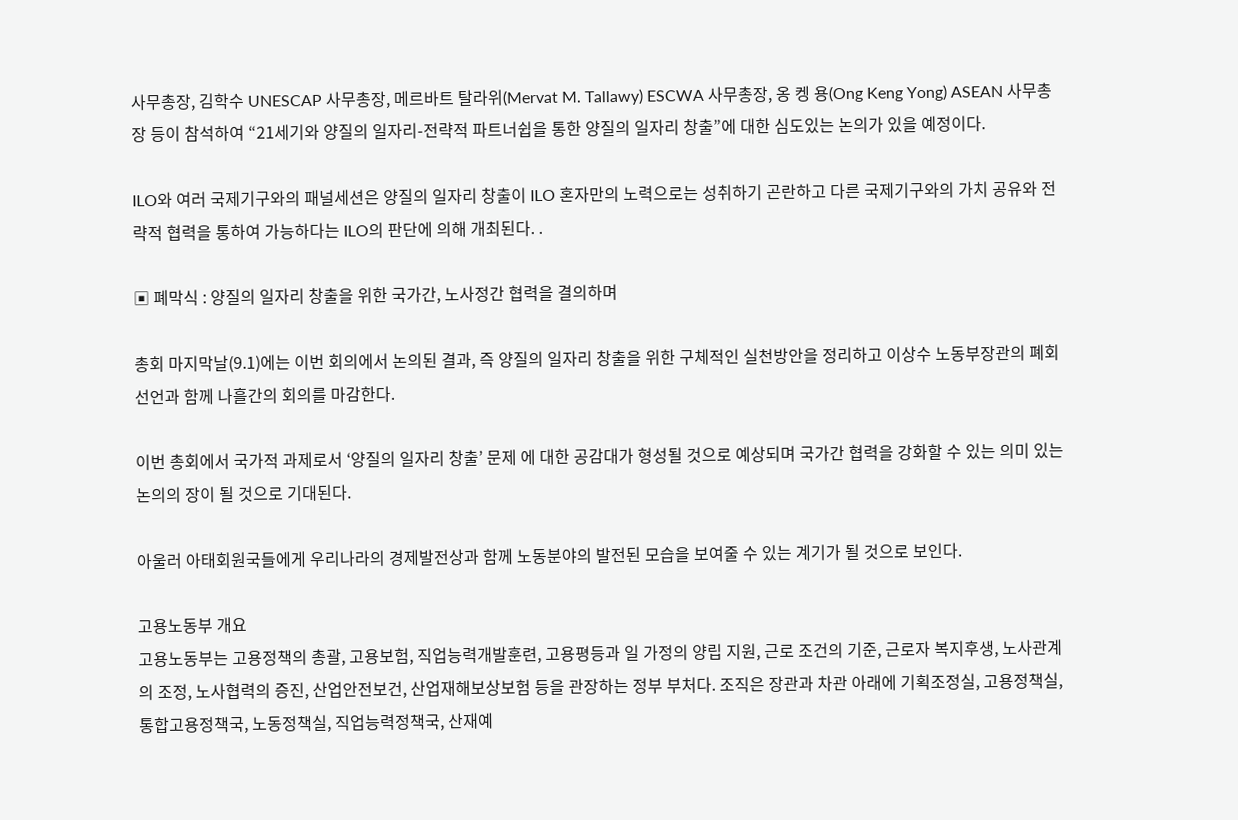사무총장, 김학수 UNESCAP 사무총장, 메르바트 탈라위(Mervat M. Tallawy) ESCWA 사무총장, 옹 켕 용(Ong Keng Yong) ASEAN 사무총장 등이 참석하여 “21세기와 양질의 일자리-전략적 파트너쉽을 통한 양질의 일자리 창출”에 대한 심도있는 논의가 있을 예정이다.

ILO와 여러 국제기구와의 패널세션은 양질의 일자리 창출이 ILO 혼자만의 노력으로는 성취하기 곤란하고 다른 국제기구와의 가치 공유와 전략적 협력을 통하여 가능하다는 ILO의 판단에 의해 개최된다. .

▣ 폐막식 : 양질의 일자리 창출을 위한 국가간, 노사정간 협력을 결의하며

총회 마지막날(9.1)에는 이번 회의에서 논의된 결과, 즉 양질의 일자리 창출을 위한 구체적인 실천방안을 정리하고 이상수 노동부장관의 폐회선언과 함께 나흘간의 회의를 마감한다.

이번 총회에서 국가적 과제로서 ‘양질의 일자리 창출’ 문제 에 대한 공감대가 형성될 것으로 예상되며 국가간 협력을 강화할 수 있는 의미 있는 논의의 장이 될 것으로 기대된다.

아울러 아태회원국들에게 우리나라의 경제발전상과 함께 노동분야의 발전된 모습을 보여줄 수 있는 계기가 될 것으로 보인다.

고용노동부 개요
고용노동부는 고용정책의 총괄, 고용보험, 직업능력개발훈련, 고용평등과 일 가정의 양립 지원, 근로 조건의 기준, 근로자 복지후생, 노사관계의 조정, 노사협력의 증진, 산업안전보건, 산업재해보상보험 등을 관장하는 정부 부처다. 조직은 장관과 차관 아래에 기획조정실, 고용정책실, 통합고용정책국, 노동정책실, 직업능력정책국, 산재예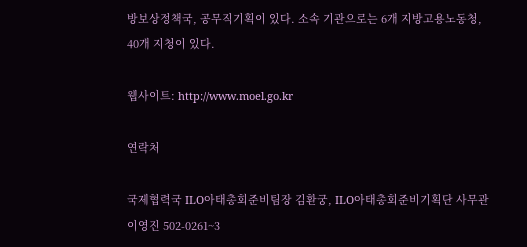방보상정책국, 공무직기획이 있다. 소속 기관으로는 6개 지방고용노동청, 40개 지청이 있다.

웹사이트: http://www.moel.go.kr

연락처

국제협력국 ILO아태총회준비팀장 김환궁, ILO아태총회준비기획단 사무관 이영진 502-0261~3